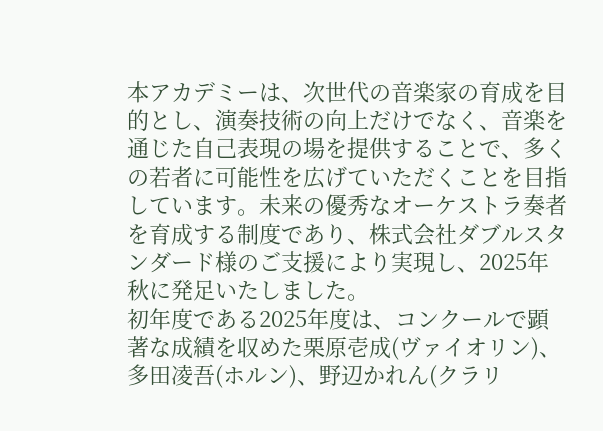本アカデミーは、次世代の音楽家の育成を目的とし、演奏技術の向上だけでなく、音楽を通じた自己表現の場を提供することで、多くの若者に可能性を広げていただくことを目指しています。未来の優秀なオーケストラ奏者を育成する制度であり、株式会社ダブルスタンダード様のご支援により実現し、2025年秋に発足いたしました。
初年度である2025年度は、コンクールで顕著な成績を収めた栗原壱成(ヴァイオリン)、多田凌吾(ホルン)、野辺かれん(クラリ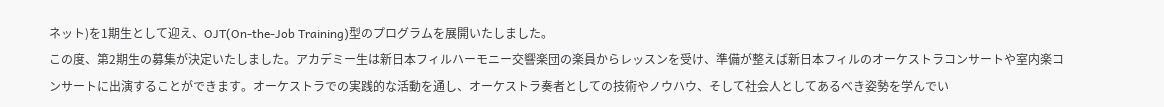ネット)を1期生として迎え、OJT(On-the-Job Training)型のプログラムを展開いたしました。
この度、第2期生の募集が決定いたしました。アカデミー生は新日本フィルハーモニー交響楽団の楽員からレッスンを受け、準備が整えば新日本フィルのオーケストラコンサートや室内楽コンサートに出演することができます。オーケストラでの実践的な活動を通し、オーケストラ奏者としての技術やノウハウ、そして社会人としてあるべき姿勢を学んでい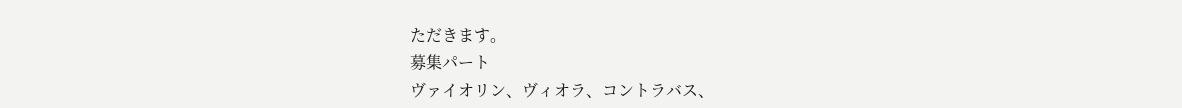ただきます。
募集パート
ヴァイオリン、ヴィオラ、コントラバス、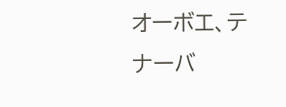オーボエ、テナーバ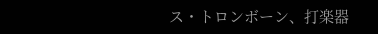ス・トロンボーン、打楽器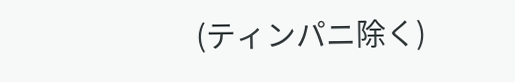(ティンパニ除く)